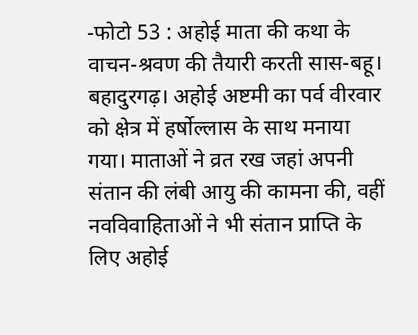-फोटो 53 : अहोई माता की कथा के वाचन-श्रवण की तैयारी करती सास-बहू।
बहादुरगढ़। अहोई अष्टमी का पर्व वीरवार को क्षेत्र में हर्षोल्लास के साथ मनाया गया। माताओं ने व्रत रख जहां अपनी संतान की लंबी आयु की कामना की, वहीं नवविवाहिताओं ने भी संतान प्राप्ति के लिए अहोई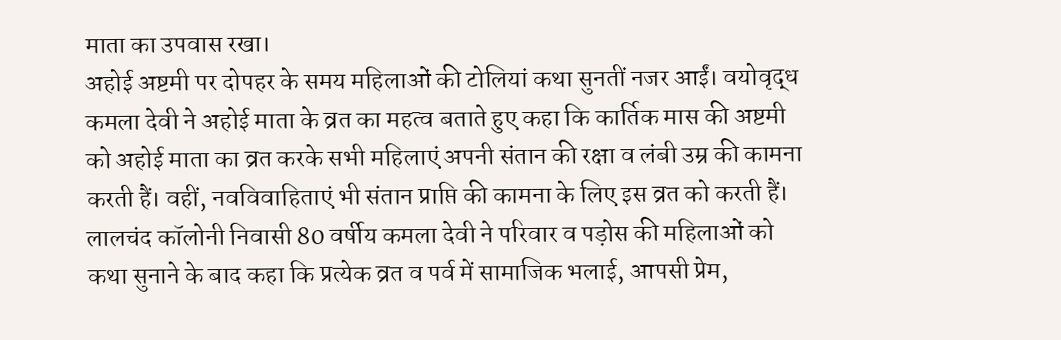माता का उपवास रखा।
अहोई अष्टमी पर दोपहर के समय महिलाओं की टोलियां कथा सुनतीं नजर आईं। वयोवृद्ध कमला देवी ने अहोई माता के व्रत का महत्व बताते हुए कहा कि कार्तिक मास की अष्टमी को अहोई माता का व्रत करके सभी महिलाएं अपनी संतान की रक्षा व लंबी उम्र की कामना करती हैं। वहीं, नवविवाहिताएं भी संतान प्राप्ति की कामना के लिए इस व्रत को करती हैं। लालचंद कॉलोनी निवासी 80 वर्षीय कमला देवी ने परिवार व पड़ोस की महिलाओं को कथा सुनाने के बाद कहा कि प्रत्येक व्रत व पर्व में सामाजिक भलाई, आपसी प्रेम,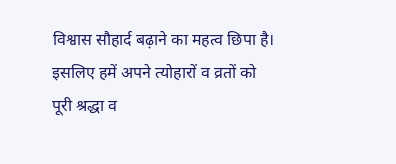विश्वास सौहार्द बढ़ाने का महत्व छिपा है। इसलिए हमें अपने त्योहारों व व्रतों को पूरी श्रद्धा व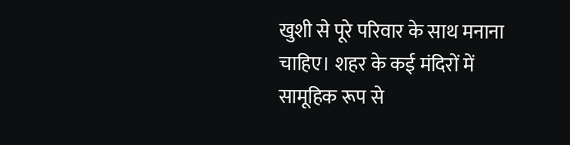खुशी से पूरे परिवार के साथ मनाना चाहिए। शहर के कई मंदिरों में सामूहिक रूप से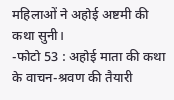महिलाओं ने अहोई अष्टमी की कथा सुनी।
-फोटो 53 : अहोई माता की कथा के वाचन-श्रवण की तैयारी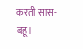करती सास-बहू।